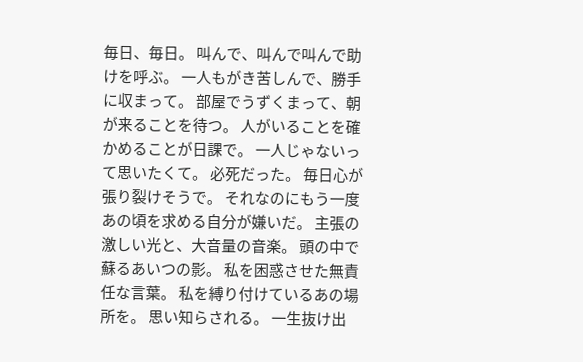毎日、毎日。 叫んで、叫んで叫んで助けを呼ぶ。 一人もがき苦しんで、勝手に収まって。 部屋でうずくまって、朝が来ることを待つ。 人がいることを確かめることが日課で。 一人じゃないって思いたくて。 必死だった。 毎日心が張り裂けそうで。 それなのにもう一度あの頃を求める自分が嫌いだ。 主張の激しい光と、大音量の音楽。 頭の中で蘇るあいつの影。 私を困惑させた無責任な言葉。 私を縛り付けているあの場所を。 思い知らされる。 一生抜け出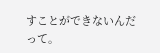すことができないんだって。